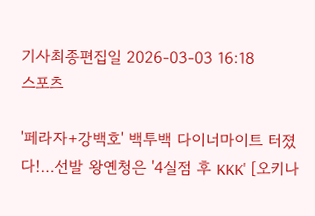기사최종편집일 2026-03-03 16:18
스포츠

'페라자+강백호' 백투백 다이너마이트 터졌다!…선발 왕옌청은 '4실점 후 KKK' [오키나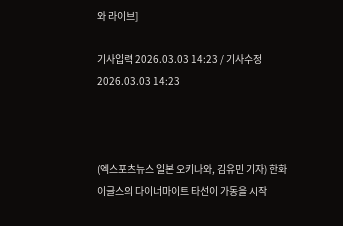와 라이브]

기사입력 2026.03.03 14:23 / 기사수정 2026.03.03 14:23



(엑스포츠뉴스 일본 오키나와, 김유민 기자) 한화 이글스의 다이너마이트 타선이 가동을 시작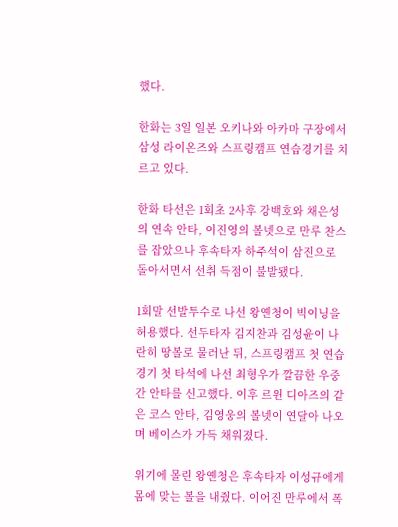했다.

한화는 3일 일본 오키나와 아카마 구장에서 삼성 라이온즈와 스프링캠프 연습경기를 치르고 있다.

한화 타선은 1회초 2사후 강백호와 채은성의 연속 안타, 이진영의 볼넷으로 만루 찬스를 잡았으나 후속타자 하주석이 삼진으로 돌아서면서 선취 득점이 불발됐다.

1회말 선발투수로 나선 왕옌청이 빅이닝을 허용했다. 선두타자 김지찬과 김성윤이 나란히 땅볼로 물러난 뒤, 스프링캠프 첫 연습경기 첫 타석에 나선 최형우가 깔끔한 우중간 안타를 신고했다. 이후 르윈 디아즈의 같은 코스 안타, 김영웅의 볼넷이 연달아 나오며 베이스가 가득 채워졌다.

위기에 몰린 왕옌청은 후속타자 이성규에게 몸에 맞는 볼을 내줬다. 이어진 만루에서 폭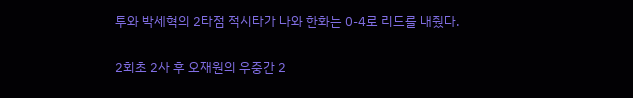투와 박세혁의 2타점 적시타가 나와 한화는 0-4로 리드를 내줬다.

2회초 2사 후 오재원의 우중간 2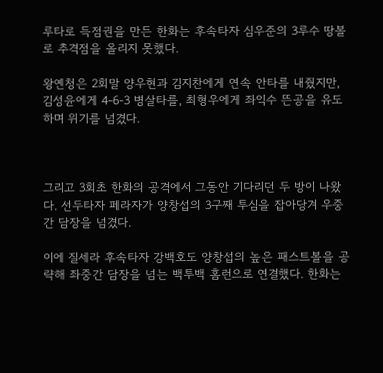루타로 득점권을 만든 한화는 후속타자 심우준의 3루수 땅볼로 추격점을 올리지 못했다.

왕옌청은 2회말 양우현과 김지찬에게 연속 안타를 내줬지만, 김성윤에게 4-6-3 병살타를, 최형우에게 좌익수 뜬공을 유도하며 위기를 넘겼다.



그리고 3회초 한화의 공격에서 그동안 기다리던 두 방이 나왔다. 선두타자 페라자가 양창섭의 3구째 투심을 잡아당겨 우중간 담장을 넘겼다.

이에 질세라 후속타자 강백호도 양창섭의 높은 패스트볼을 공략해 좌중간 담장을 넘는 백투백 홈런으로 연결했다. 한화는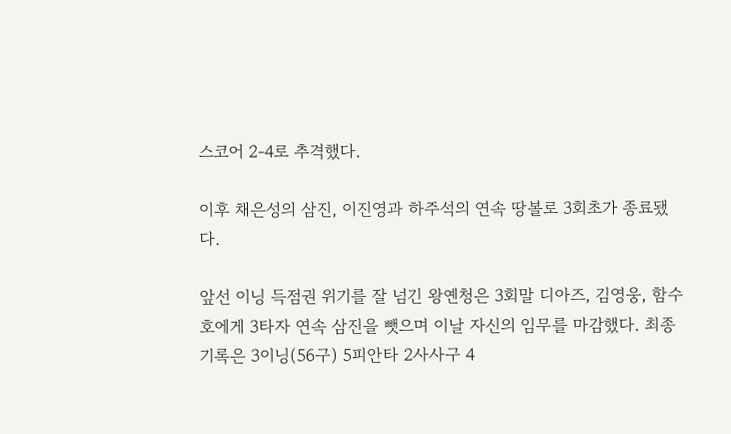스코어 2-4로 추격했다.

이후 채은성의 삼진, 이진영과 하주석의 연속 땅볼로 3회초가 종료됐다.

앞선 이닝 득점권 위기를 잘 넘긴 왕옌청은 3회말 디아즈, 김영웅, 함수호에게 3타자 연속 삼진을 뺏으며 이날 자신의 임무를 마감했다. 최종 기록은 3이닝(56구) 5피안타 2사사구 4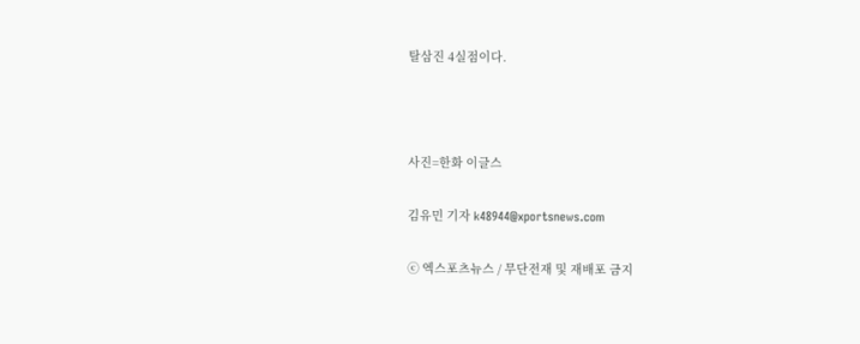탈삼진 4실점이다.



사진=한화 이글스

김유민 기자 k48944@xportsnews.com

ⓒ 엑스포츠뉴스 / 무단전재 및 재배포 금지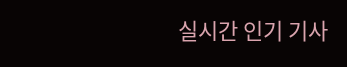실시간 인기 기사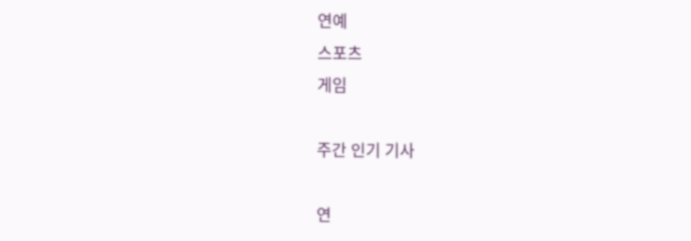연예
스포츠
게임

주간 인기 기사

연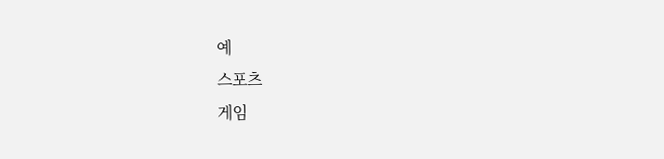예
스포츠
게임